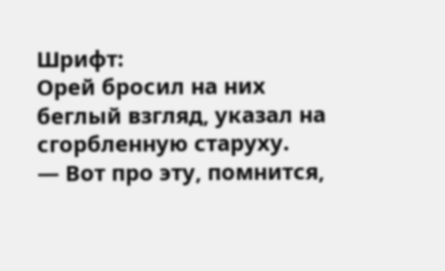Шрифт:
Орей бросил на них беглый взгляд, указал на сгорбленную старуху.
— Вот про эту, помнится,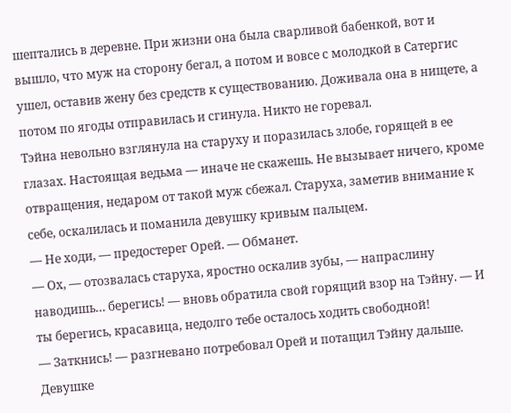шептались в деревне. При жизни она была сварливой бабенкой, вот и вышло, что муж на сторону бегал, а потом и вовсе с молодкой в Сатергис ушел, оставив жену без средств к существованию. Доживала она в нищете, а потом по ягоды отправилась и сгинула. Никто не горевал.
Тэйна невольно взглянула на старуху и поразилась злобе, горящей в ее глазах. Настоящая ведьма — иначе не скажешь. Не вызывает ничего, кроме отвращения, недаром от такой муж сбежал. Старуха, заметив внимание к себе, оскалилась и поманила девушку кривым пальцем.
— Не ходи, — предостерег Орей. — Обманет.
— Ох, — отозвалась старуха, яростно оскалив зубы, — напраслину наводишь… берегись! — вновь обратила свой горящий взор на Тэйну. — И ты берегись, красавица, недолго тебе осталось ходить свободной!
— Заткнись! — разгневано потребовал Орей и потащил Тэйну дальше.
Девушке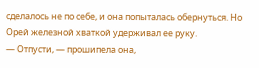сделалось не по себе, и она попыталась обернуться. Но Орей железной хваткой удерживал ее руку.
— Отпусти, — прошипела она,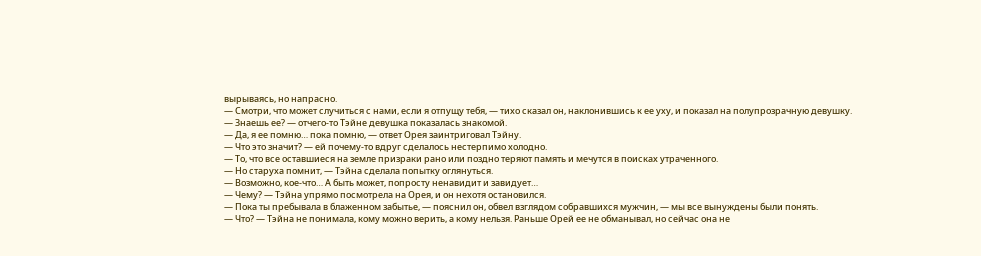вырываясь, но напрасно.
— Смотри, что может случиться с нами, если я отпущу тебя, — тихо сказал он, наклонившись к ее уху, и показал на полупрозрачную девушку.
— Знаешь ее? — отчего-то Тэйне девушка показалась знакомой.
— Да, я ее помню… пока помню, — ответ Орея заинтриговал Тэйну.
— Что это значит? — ей почему-то вдруг сделалось нестерпимо холодно.
— То, что все оставшиеся на земле призраки рано или поздно теряют память и мечутся в поисках утраченного.
— Но старуха помнит, — Тэйна сделала попытку оглянуться.
— Возможно, кое-что… А быть может, попросту ненавидит и завидует…
— Чему? — Тэйна упрямо посмотрела на Орея, и он нехотя остановился.
— Пока ты пребывала в блаженном забытье, — пояснил он, обвел взглядом собравшихся мужчин, — мы все вынуждены были понять.
— Что? — Тэйна не понимала, кому можно верить, а кому нельзя. Раньше Орей ее не обманывал, но сейчас она не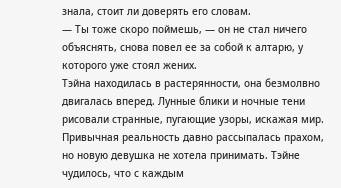знала, стоит ли доверять его словам.
— Ты тоже скоро поймешь, — он не стал ничего объяснять, снова повел ее за собой к алтарю, у которого уже стоял жених.
Тэйна находилась в растерянности, она безмолвно двигалась вперед. Лунные блики и ночные тени рисовали странные, пугающие узоры, искажая мир. Привычная реальность давно рассыпалась прахом, но новую девушка не хотела принимать. Тэйне чудилось, что с каждым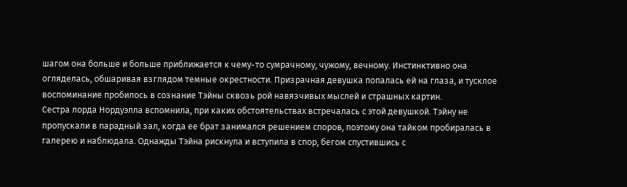шагом она больше и больше приближается к чему-то сумрачному, чужому, вечному. Инстинктивно она огляделась, обшаривая взглядом темные окрестности. Призрачная девушка попалась ей на глаза, и тусклое воспоминание пробилось в сознание Тэйны сквозь рой навязчивых мыслей и страшных картин.
Сестра лорда Нордуэлла вспомнила, при каких обстоятельствах встречалась с этой девушкой. Тэйну не пропускали в парадный зал, когда ее брат занимался решением споров, поэтому она тайком пробиралась в галерею и наблюдала. Однажды Тэйна рискнула и вступила в спор, бегом спустившись с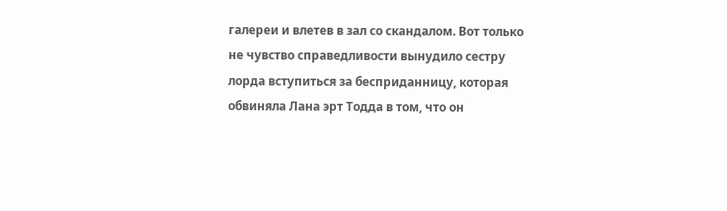галереи и влетев в зал со скандалом. Вот только не чувство справедливости вынудило сестру лорда вступиться за бесприданницу, которая обвиняла Лана эрт Тодда в том, что он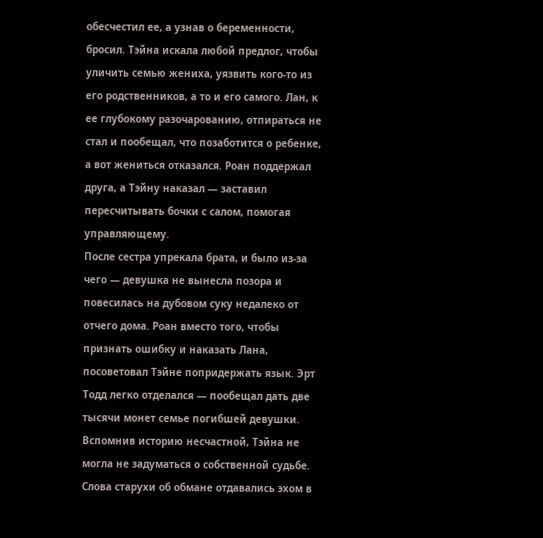обесчестил ее, а узнав о беременности, бросил. Тэйна искала любой предлог, чтобы уличить семью жениха, уязвить кого-то из его родственников, а то и его самого. Лан, к ее глубокому разочарованию, отпираться не стал и пообещал, что позаботится о ребенке, а вот жениться отказался. Роан поддержал друга, а Тэйну наказал — заставил пересчитывать бочки с салом, помогая управляющему.
После сестра упрекала брата, и было из-за чего — девушка не вынесла позора и повесилась на дубовом суку недалеко от отчего дома. Роан вместо того, чтобы признать ошибку и наказать Лана, посоветовал Тэйне попридержать язык. Эрт Тодд легко отделался — пообещал дать две тысячи монет семье погибшей девушки.
Вспомнив историю несчастной, Тэйна не могла не задуматься о собственной судьбе. Слова старухи об обмане отдавались эхом в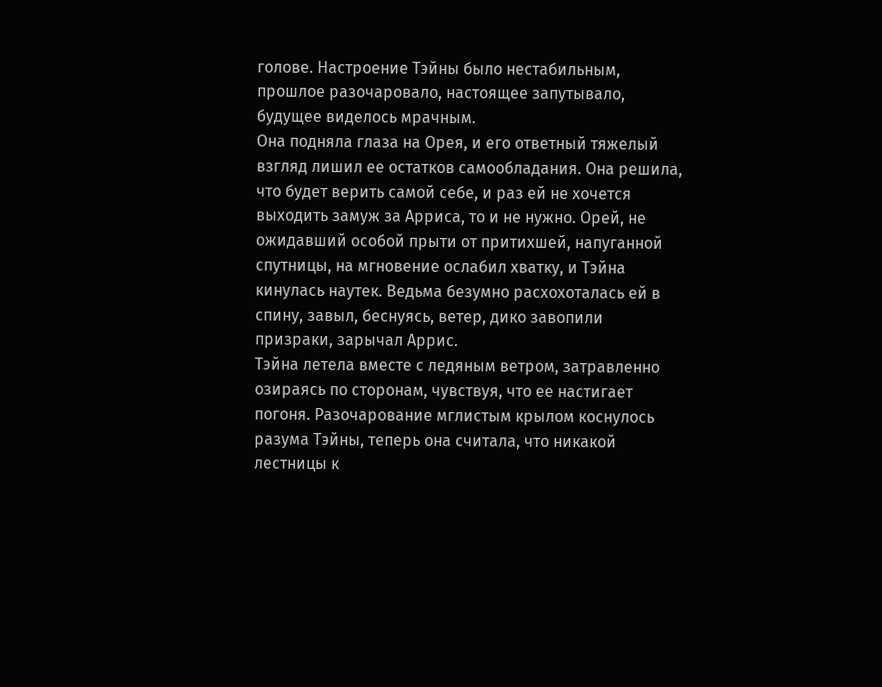голове. Настроение Тэйны было нестабильным, прошлое разочаровало, настоящее запутывало, будущее виделось мрачным.
Она подняла глаза на Орея, и его ответный тяжелый взгляд лишил ее остатков самообладания. Она решила, что будет верить самой себе, и раз ей не хочется выходить замуж за Арриса, то и не нужно. Орей, не ожидавший особой прыти от притихшей, напуганной спутницы, на мгновение ослабил хватку, и Тэйна кинулась наутек. Ведьма безумно расхохоталась ей в спину, завыл, беснуясь, ветер, дико завопили призраки, зарычал Аррис.
Тэйна летела вместе с ледяным ветром, затравленно озираясь по сторонам, чувствуя, что ее настигает погоня. Разочарование мглистым крылом коснулось разума Тэйны, теперь она считала, что никакой лестницы к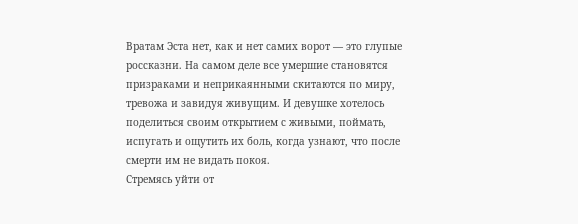Вратам Эста нет, как и нет самих ворот — это глупые россказни. На самом деле все умершие становятся призраками и неприкаянными скитаются по миру, тревожа и завидуя живущим. И девушке хотелось поделиться своим открытием с живыми, поймать, испугать и ощутить их боль, когда узнают, что после смерти им не видать покоя.
Стремясь уйти от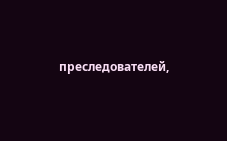преследователей,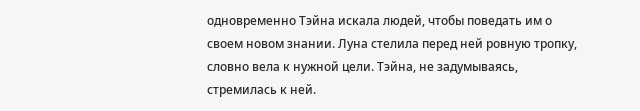одновременно Тэйна искала людей, чтобы поведать им о своем новом знании. Луна стелила перед ней ровную тропку, словно вела к нужной цели. Тэйна, не задумываясь, стремилась к ней.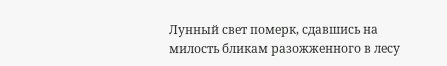Лунный свет померк, сдавшись на милость бликам разожженного в лесу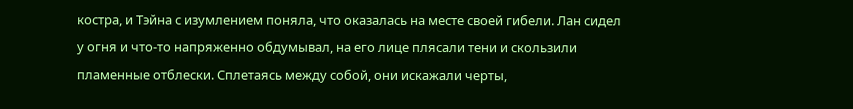костра, и Тэйна с изумлением поняла, что оказалась на месте своей гибели. Лан сидел у огня и что-то напряженно обдумывал, на его лице плясали тени и скользили пламенные отблески. Сплетаясь между собой, они искажали черты,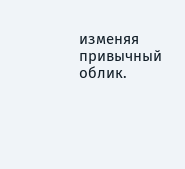изменяя привычный облик.